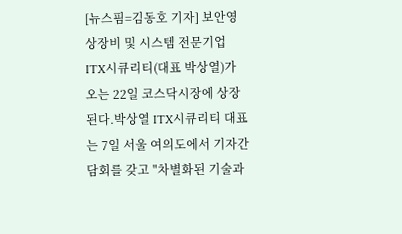[뉴스핌=김동호 기자] 보안영상장비 및 시스템 전문기업 ITX시큐리티(대표 박상열)가 오는 22일 코스닥시장에 상장된다.박상열 ITX시큐리티 대표는 7일 서울 여의도에서 기자간담회를 갖고 "차별화된 기술과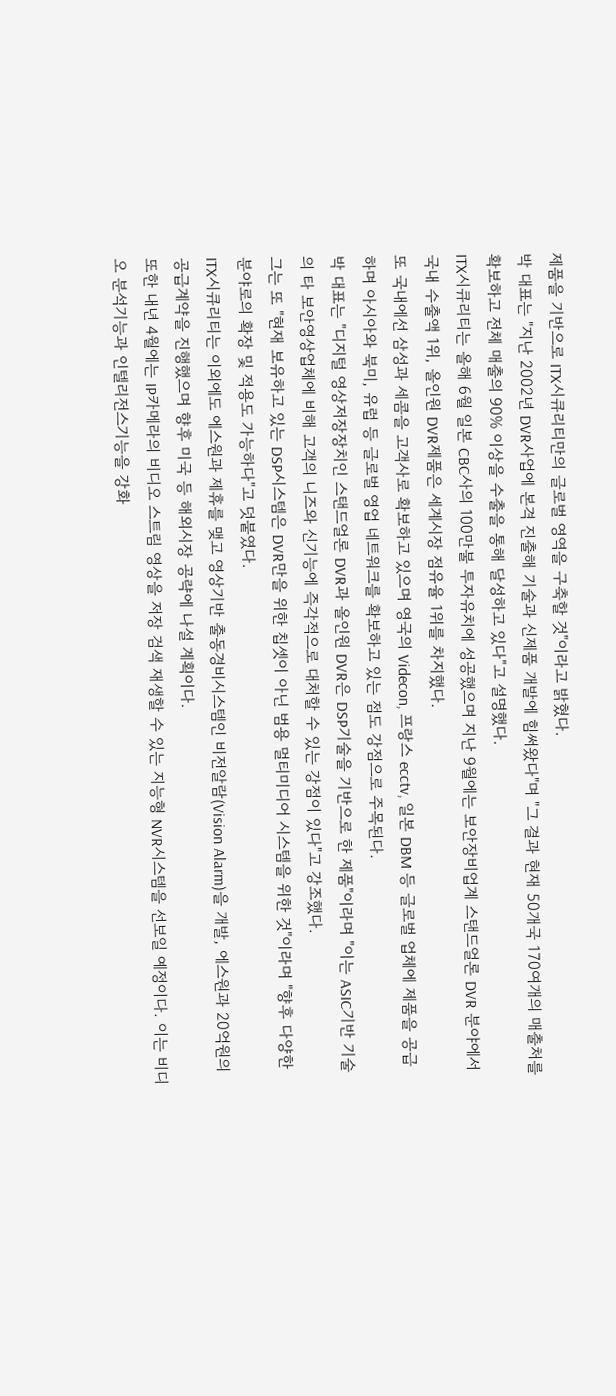제품을 기반으로 ITX시큐리티만의 글로벌 영역을 구축할 것"이라고 밝혔다.
박 대표는 "지난 2002년 DVR사업에 본격 진출해 기술과 신제품 개발에 힘써왔다"며 "그 결과 현재 50개국 170여개의 매출처를 확보하고 전체 매출의 90% 이상을 수출을 통해 달성하고 있다"고 설명했다.
ITX시큐리티는 올해 6월 일본 CBC사의 100만불 투자유치에 성공했으며 지난 9월에는 보안장비업계 스탠드얼론 DVR 분야에서 국내 수출액 1위, 올인원 DVR제품은 세계시장 점유율 1위를 차지했다.
또 국내에선 삼성과 세콤을 고객사로 확보하고 있으며 영국의 Videcon, 프랑스 ecctv, 일본 DBM 등 글로벌 업체에 제품을 공급하며 아시아와 북미, 유럽 등 글로벌 영업 네트워크를 확보하고 있는 점도 강점으로 주목된다.
박 대표는 "디지털 영상저장장치인 스탠드얼론 DVR과 올인원 DVR은 DSP기술을 기반으로 한 제품"이라며 "이는 ASIC기반 기술의 타 보안영상업체에 비해 고객의 니즈와 신기능에 즉각적으로 대처할 수 있는 강점이 있다"고 강조했다.
그는 또 "현재 보유하고 있는 DSP시스템은 DVR만을 위한 칩셋이 아닌 범용 멀티미디어 시스템을 위한 것"이라며 "향후 다양한 분야로의 확장 및 적용도 가능하다"고 덧붙였다.
ITX시큐리티는 이외에도 에스원과 제휴를 맺고 영상기반 출동경비시스템인 비전알람(Vision Alarm)을 개발, 에스원과 20억원의 공급계약을 진행했으며 향후 미국 등 해외시장 공략에 나설 계획이다.
또한 내년 4월에는 IP카메라의 비디오 스트림 영상을 저장 검색 재생할 수 있는 지능형 NVR시스템을 선보일 예정이다. 이는 비디오 분석기능과 인텔리전스기능을 강화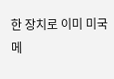한 장치로 이미 미국 메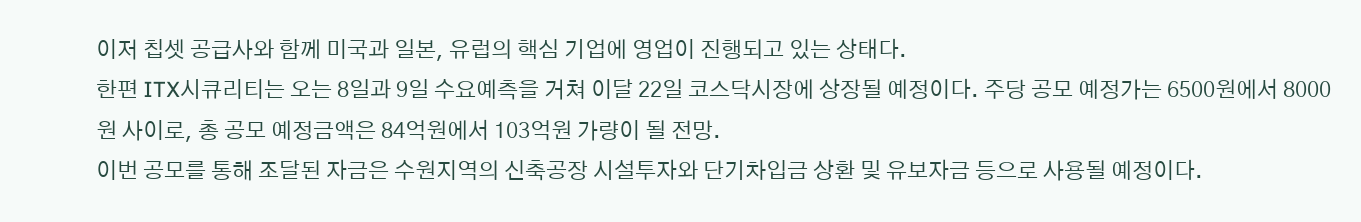이저 칩셋 공급사와 함께 미국과 일본, 유럽의 핵심 기업에 영업이 진행되고 있는 상태다.
한편 ITX시큐리티는 오는 8일과 9일 수요예측을 거쳐 이달 22일 코스닥시장에 상장될 예정이다. 주당 공모 예정가는 6500원에서 8000원 사이로, 총 공모 예정금액은 84억원에서 103억원 가량이 될 전망.
이번 공모를 통해 조달된 자금은 수원지역의 신축공장 시설투자와 단기차입금 상환 및 유보자금 등으로 사용될 예정이다.